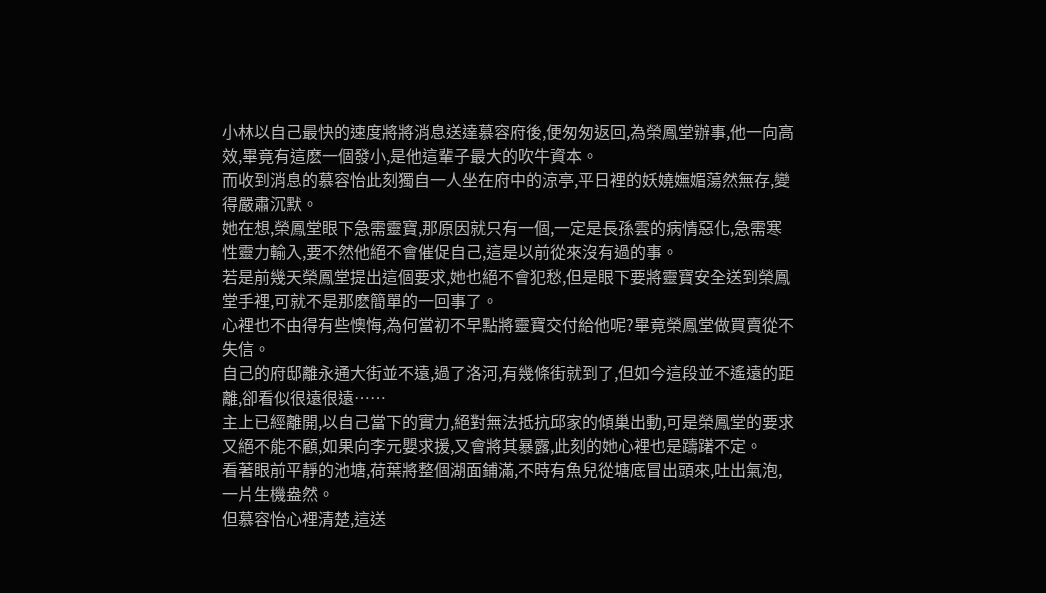小林以自己最快的速度將將消息送達慕容府後,便匆匆返回,為榮鳳堂辦事,他一向高效,畢竟有這麽一個發小,是他這輩子最大的吹牛資本。
而收到消息的慕容怡此刻獨自一人坐在府中的涼亭,平日裡的妖嬈嫵媚蕩然無存,變得嚴肅沉默。
她在想,榮鳳堂眼下急需靈寶,那原因就只有一個,一定是長孫雲的病情惡化,急需寒性靈力輸入,要不然他絕不會催促自己,這是以前從來沒有過的事。
若是前幾天榮鳳堂提出這個要求,她也絕不會犯愁,但是眼下要將靈寶安全送到榮鳳堂手裡,可就不是那麽簡單的一回事了。
心裡也不由得有些懊悔,為何當初不早點將靈寶交付給他呢?畢竟榮鳳堂做買賣從不失信。
自己的府邸離永通大街並不遠,過了洛河,有幾條街就到了,但如今這段並不遙遠的距離,卻看似很遠很遠……
主上已經離開,以自己當下的實力,絕對無法抵抗邱家的傾巢出動,可是榮鳳堂的要求又絕不能不顧,如果向李元嬰求援,又會將其暴露,此刻的她心裡也是躊躇不定。
看著眼前平靜的池塘,荷葉將整個湖面鋪滿,不時有魚兒從塘底冒出頭來,吐出氣泡,一片生機盎然。
但慕容怡心裡清楚,這送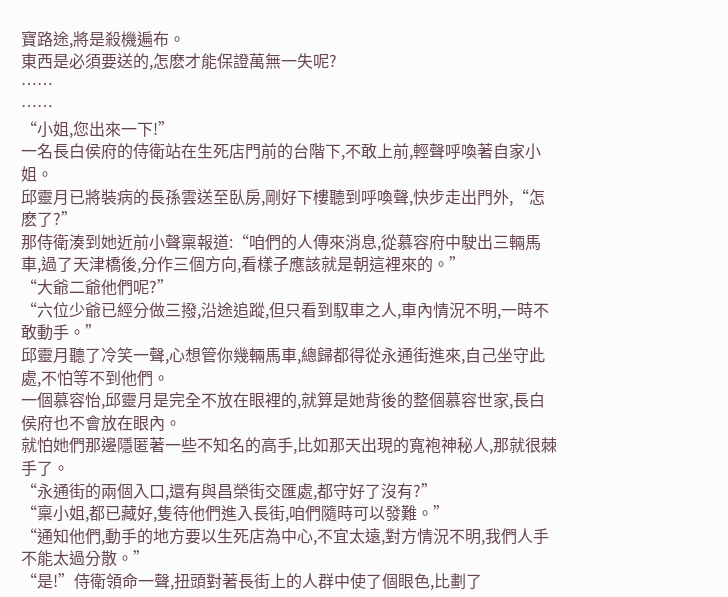寶路途,將是殺機遍布。
東西是必須要送的,怎麽才能保證萬無一失呢?
……
……
“小姐,您出來一下!”
一名長白侯府的侍衛站在生死店門前的台階下,不敢上前,輕聲呼喚著自家小姐。
邱靈月已將裝病的長孫雲送至臥房,剛好下樓聽到呼喚聲,快步走出門外,“怎麽了?”
那侍衛湊到她近前小聲稟報道:“咱們的人傳來消息,從慕容府中駛出三輛馬車,過了天津橋後,分作三個方向,看樣子應該就是朝這裡來的。”
“大爺二爺他們呢?”
“六位少爺已經分做三撥,沿途追蹤,但只看到馭車之人,車內情況不明,一時不敢動手。”
邱靈月聽了冷笑一聲,心想管你幾輛馬車,總歸都得從永通街進來,自己坐守此處,不怕等不到他們。
一個慕容怡,邱靈月是完全不放在眼裡的,就算是她背後的整個慕容世家,長白侯府也不會放在眼內。
就怕她們那邊隱匿著一些不知名的高手,比如那天出現的寬袍神秘人,那就很棘手了。
“永通街的兩個入口,還有與昌榮街交匯處,都守好了沒有?”
“稟小姐,都已藏好,隻待他們進入長街,咱們隨時可以發難。”
“通知他們,動手的地方要以生死店為中心,不宜太遠,對方情況不明,我們人手不能太過分散。”
“是!”侍衛領命一聲,扭頭對著長街上的人群中使了個眼色,比劃了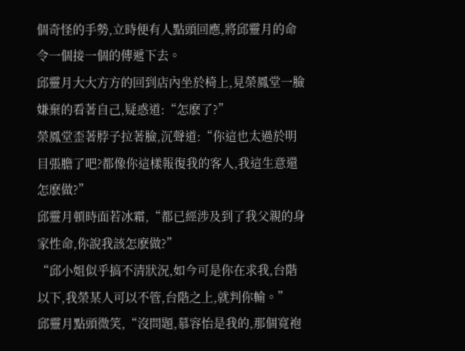個奇怪的手勢,立時便有人點頭回應,將邱靈月的命令一個接一個的傳遞下去。
邱靈月大大方方的回到店內坐於椅上,見榮鳳堂一臉嫌棄的看著自己,疑惑道:“怎麽了?”
榮鳳堂歪著脖子拉著臉,沉聲道:“你這也太過於明目張膽了吧?都像你這樣報復我的客人,我這生意還怎麽做?”
邱靈月頓時面若冰霜,“都已經涉及到了我父親的身家性命,你說我該怎麽做?”
“邱小姐似乎搞不清狀況,如今可是你在求我,台階以下,我榮某人可以不管,台階之上,就判你輸。”
邱靈月點頭微笑,“沒問題,慕容怡是我的,那個寬袍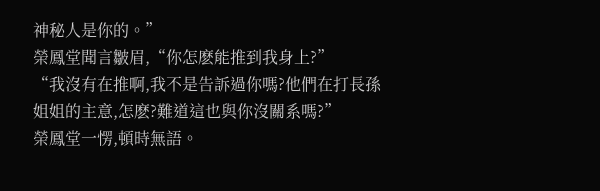神秘人是你的。”
榮鳳堂聞言皺眉,“你怎麽能推到我身上?”
“我沒有在推啊,我不是告訴過你嗎?他們在打長孫姐姐的主意,怎麽?難道這也與你沒關系嗎?”
榮鳳堂一愣,頓時無語。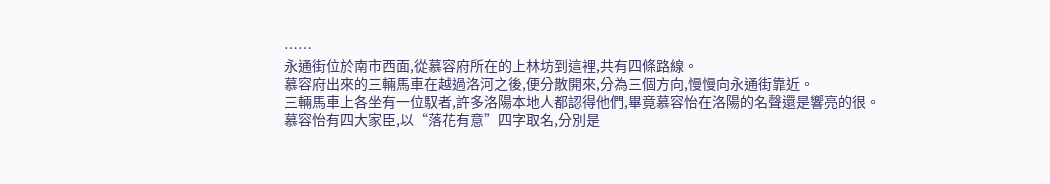……
永通街位於南市西面,從慕容府所在的上林坊到這裡,共有四條路線。
慕容府出來的三輛馬車在越過洛河之後,便分散開來,分為三個方向,慢慢向永通街靠近。
三輛馬車上各坐有一位馭者,許多洛陽本地人都認得他們,畢竟慕容怡在洛陽的名聲還是響亮的很。
慕容怡有四大家臣,以“落花有意”四字取名,分別是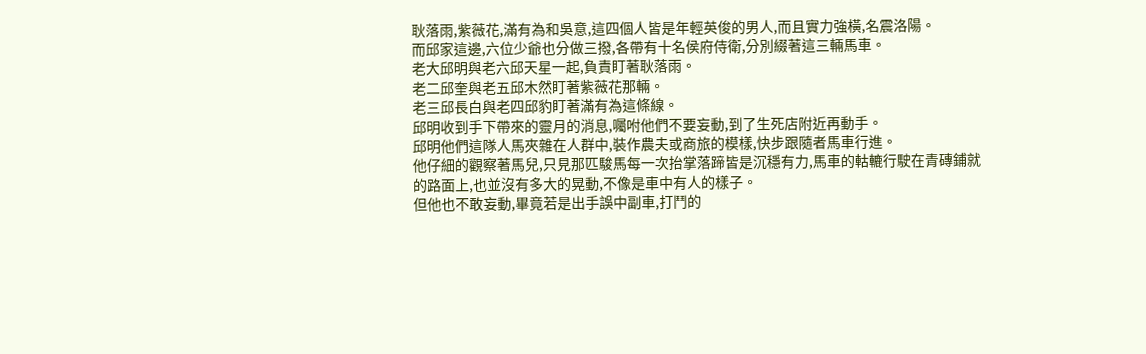耿落雨,紫薇花,滿有為和吳意,這四個人皆是年輕英俊的男人,而且實力強橫,名震洛陽。
而邱家這邊,六位少爺也分做三撥,各帶有十名侯府侍衛,分別綴著這三輛馬車。
老大邱明與老六邱天星一起,負責盯著耿落雨。
老二邱奎與老五邱木然盯著紫薇花那輛。
老三邱長白與老四邱豹盯著滿有為這條線。
邱明收到手下帶來的靈月的消息,囑咐他們不要妄動,到了生死店附近再動手。
邱明他們這隊人馬夾雜在人群中,裝作農夫或商旅的模樣,快步跟隨者馬車行進。
他仔細的觀察著馬兒,只見那匹駿馬每一次抬掌落蹄皆是沉穩有力,馬車的軲轆行駛在青磚鋪就的路面上,也並沒有多大的晃動,不像是車中有人的樣子。
但他也不敢妄動,畢竟若是出手誤中副車,打鬥的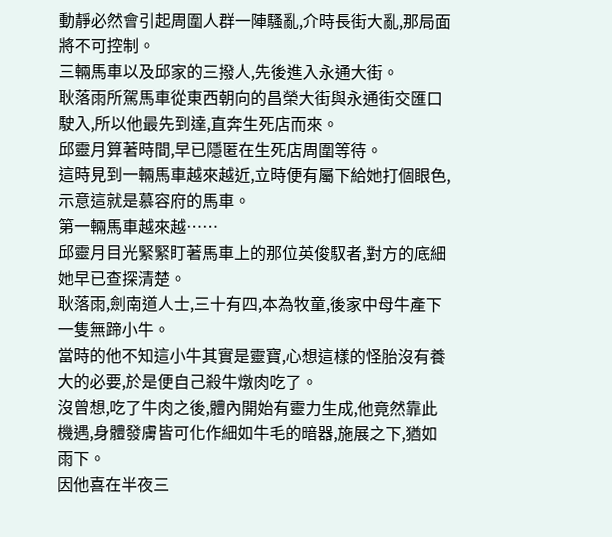動靜必然會引起周圍人群一陣騷亂,介時長街大亂,那局面將不可控制。
三輛馬車以及邱家的三撥人,先後進入永通大街。
耿落雨所駕馬車從東西朝向的昌榮大街與永通街交匯口駛入,所以他最先到達,直奔生死店而來。
邱靈月算著時間,早已隱匿在生死店周圍等待。
這時見到一輛馬車越來越近,立時便有屬下給她打個眼色,示意這就是慕容府的馬車。
第一輛馬車越來越……
邱靈月目光緊緊盯著馬車上的那位英俊馭者,對方的底細她早已查探清楚。
耿落雨,劍南道人士,三十有四,本為牧童,後家中母牛產下一隻無蹄小牛。
當時的他不知這小牛其實是靈寶,心想這樣的怪胎沒有養大的必要,於是便自己殺牛燉肉吃了。
沒曾想,吃了牛肉之後,體內開始有靈力生成,他竟然靠此機遇,身體發膚皆可化作細如牛毛的暗器,施展之下,猶如雨下。
因他喜在半夜三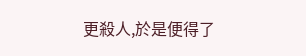更殺人,於是便得了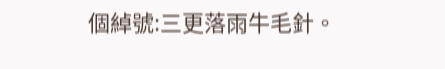個綽號:三更落雨牛毛針。